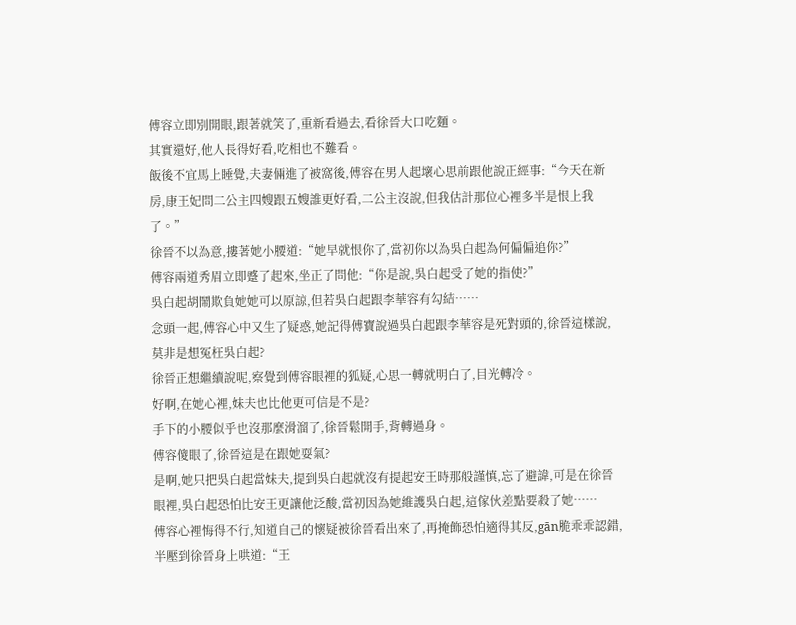傅容立即別開眼,跟著就笑了,重新看過去,看徐晉大口吃麵。
其實還好,他人長得好看,吃相也不難看。
飯後不宜馬上睡覺,夫妻倆進了被窩後,傅容在男人起壞心思前跟他說正經事:“今天在新房,康王妃問二公主四嫂跟五嫂誰更好看,二公主沒說,但我估計那位心裡多半是恨上我了。”
徐晉不以為意,摟著她小腰道:“她早就恨你了,當初你以為吳白起為何偏偏追你?”
傅容兩道秀眉立即蹙了起來,坐正了問他:“你是說,吳白起受了她的指使?”
吳白起胡鬧欺負她她可以原諒,但若吳白起跟李華容有勾結……
念頭一起,傅容心中又生了疑惑,她記得傅寶說過吳白起跟李華容是死對頭的,徐晉這樣說,莫非是想冤枉吳白起?
徐晉正想繼續說呢,察覺到傅容眼裡的狐疑,心思一轉就明白了,目光轉冷。
好啊,在她心裡,妹夫也比他更可信是不是?
手下的小腰似乎也沒那麼滑溜了,徐晉鬆開手,背轉過身。
傅容傻眼了,徐晉這是在跟她耍氣?
是啊,她只把吳白起當妹夫,提到吳白起就沒有提起安王時那般謹慎,忘了避諱,可是在徐晉眼裡,吳白起恐怕比安王更讓他泛酸,當初因為她維護吳白起,這傢伙差點要殺了她……
傅容心裡悔得不行,知道自己的懷疑被徐晉看出來了,再掩飾恐怕適得其反,gān脆乖乖認錯,半壓到徐晉身上哄道:“王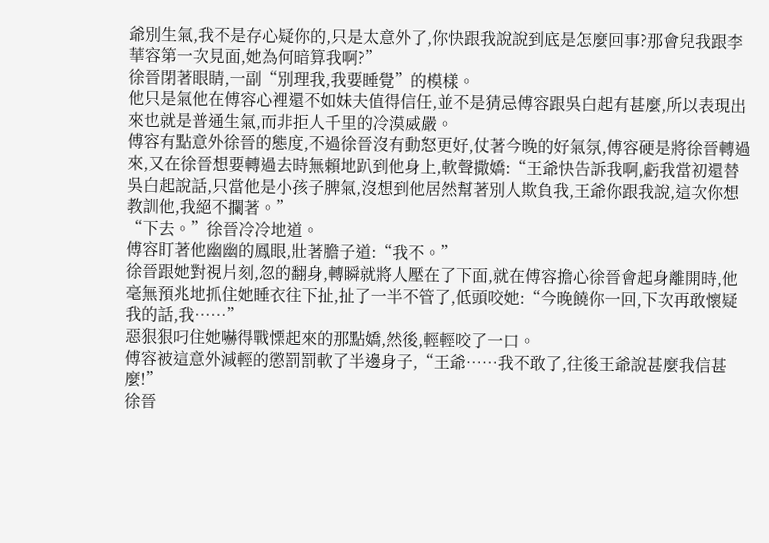爺別生氣,我不是存心疑你的,只是太意外了,你快跟我說說到底是怎麼回事?那會兒我跟李華容第一次見面,她為何暗算我啊?”
徐晉閉著眼睛,一副“別理我,我要睡覺”的模樣。
他只是氣他在傅容心裡還不如妹夫值得信任,並不是猜忌傅容跟吳白起有甚麼,所以表現出來也就是普通生氣,而非拒人千里的冷漠威嚴。
傅容有點意外徐晉的態度,不過徐晉沒有動怒更好,仗著今晚的好氣氛,傅容硬是將徐晉轉過來,又在徐晉想要轉過去時無賴地趴到他身上,軟聲撒嬌:“王爺快告訴我啊,虧我當初還替吳白起說話,只當他是小孩子脾氣,沒想到他居然幫著別人欺負我,王爺你跟我說,這次你想教訓他,我絕不攔著。”
“下去。”徐晉冷冷地道。
傅容盯著他幽幽的鳳眼,壯著膽子道:“我不。”
徐晉跟她對視片刻,忽的翻身,轉瞬就將人壓在了下面,就在傅容擔心徐晉會起身離開時,他毫無預兆地抓住她睡衣往下扯,扯了一半不管了,低頭咬她:“今晚饒你一回,下次再敢懷疑我的話,我……”
惡狠狠叼住她嚇得戰慄起來的那點嬌,然後,輕輕咬了一口。
傅容被這意外減輕的懲罰罰軟了半邊身子,“王爺……我不敢了,往後王爺說甚麼我信甚麼!”
徐晉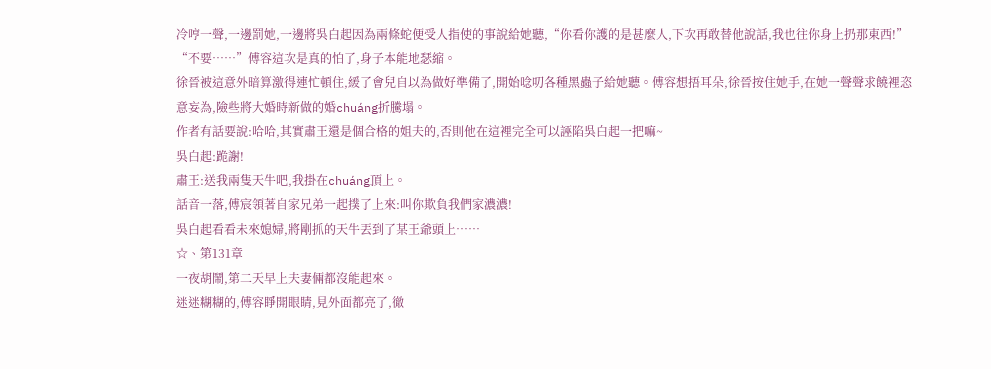冷哼一聲,一邊罰她,一邊將吳白起因為兩條蛇便受人指使的事說給她聽,“你看你護的是甚麼人,下次再敢替他說話,我也往你身上扔那東西!”
“不要……”傅容這次是真的怕了,身子本能地瑟縮。
徐晉被這意外暗算激得連忙頓住,緩了會兒自以為做好準備了,開始唸叨各種黑蟲子給她聽。傅容想捂耳朵,徐晉按住她手,在她一聲聲求饒裡恣意妄為,險些將大婚時新做的婚chuáng折騰塌。
作者有話要說:哈哈,其實肅王還是個合格的姐夫的,否則他在這裡完全可以誣陷吳白起一把嘛~
吳白起:跪謝!
肅王:送我兩隻天牛吧,我掛在chuáng頂上。
話音一落,傅宸領著自家兄弟一起撲了上來:叫你欺負我們家濃濃!
吳白起看看未來媳婦,將剛抓的天牛丟到了某王爺頭上……
☆、第131章
一夜胡鬧,第二天早上夫妻倆都沒能起來。
迷迷糊糊的,傅容睜開眼睛,見外面都亮了,徹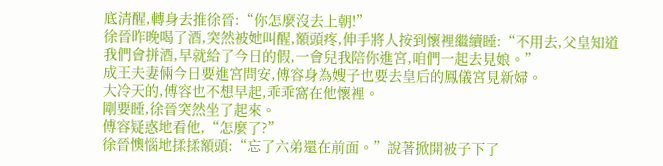底清醒,轉身去推徐晉:“你怎麼沒去上朝!”
徐晉昨晚喝了酒,突然被她叫醒,額頭疼,伸手將人按到懷裡繼續睡:“不用去,父皇知道我們會拼酒,早就給了今日的假,一會兒我陪你進宮,咱們一起去見娘。”
成王夫妻倆今日要進宮問安,傅容身為嫂子也要去皇后的鳳儀宮見新婦。
大冷天的,傅容也不想早起,乖乖窩在他懷裡。
剛要睡,徐晉突然坐了起來。
傅容疑惑地看他,“怎麼了?”
徐晉懊惱地揉揉額頭:“忘了六弟還在前面。”說著掀開被子下了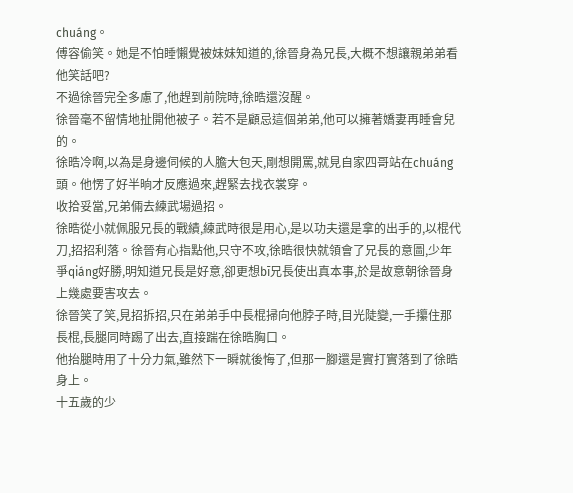chuáng。
傅容偷笑。她是不怕睡懶覺被妹妹知道的,徐晉身為兄長,大概不想讓親弟弟看他笑話吧?
不過徐晉完全多慮了,他趕到前院時,徐晧還沒醒。
徐晉毫不留情地扯開他被子。若不是顧忌這個弟弟,他可以擁著嬌妻再睡會兒的。
徐晧冷啊,以為是身邊伺候的人膽大包天,剛想開罵,就見自家四哥站在chuáng頭。他愣了好半晌才反應過來,趕緊去找衣裳穿。
收拾妥當,兄弟倆去練武場過招。
徐晧從小就佩服兄長的戰績,練武時很是用心,是以功夫還是拿的出手的,以棍代刀,招招利落。徐晉有心指點他,只守不攻,徐晧很快就領會了兄長的意圖,少年爭qiáng好勝,明知道兄長是好意,卻更想bī兄長使出真本事,於是故意朝徐晉身上幾處要害攻去。
徐晉笑了笑,見招拆招,只在弟弟手中長棍掃向他脖子時,目光陡變,一手攥住那長棍,長腿同時踢了出去,直接踹在徐晧胸口。
他抬腿時用了十分力氣,雖然下一瞬就後悔了,但那一腳還是實打實落到了徐晧身上。
十五歲的少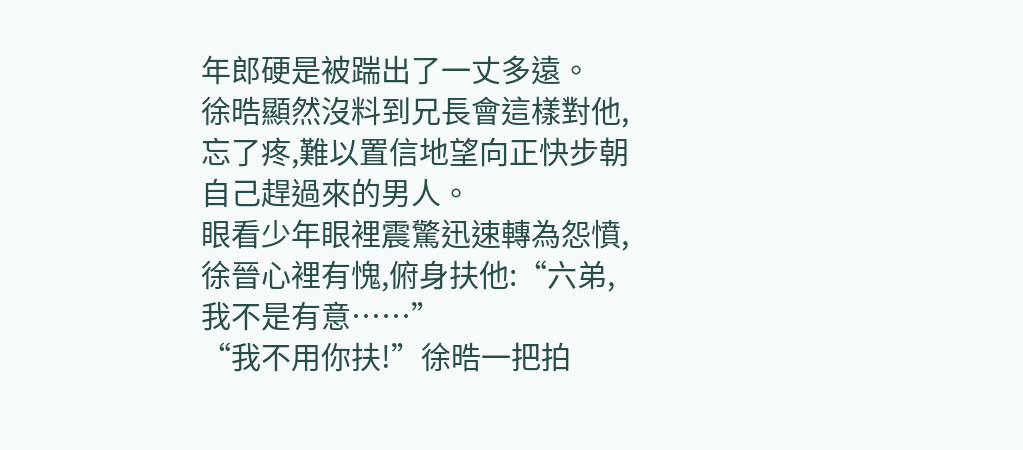年郎硬是被踹出了一丈多遠。
徐晧顯然沒料到兄長會這樣對他,忘了疼,難以置信地望向正快步朝自己趕過來的男人。
眼看少年眼裡震驚迅速轉為怨憤,徐晉心裡有愧,俯身扶他:“六弟,我不是有意……”
“我不用你扶!”徐晧一把拍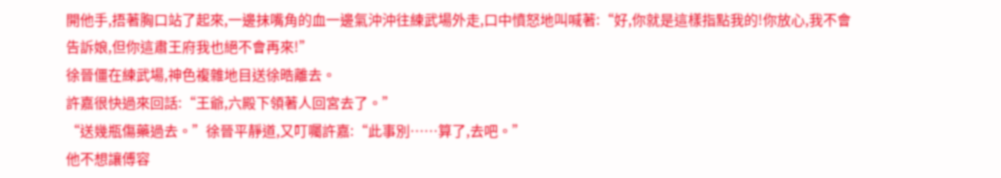開他手,捂著胸口站了起來,一邊抹嘴角的血一邊氣沖沖往練武場外走,口中憤怒地叫喊著:“好,你就是這樣指點我的!你放心,我不會告訴娘,但你這肅王府我也絕不會再來!”
徐晉僵在練武場,神色複雜地目送徐晧離去。
許嘉很快過來回話:“王爺,六殿下領著人回宮去了。”
“送幾瓶傷藥過去。”徐晉平靜道,又叮囑許嘉:“此事別……算了,去吧。”
他不想讓傅容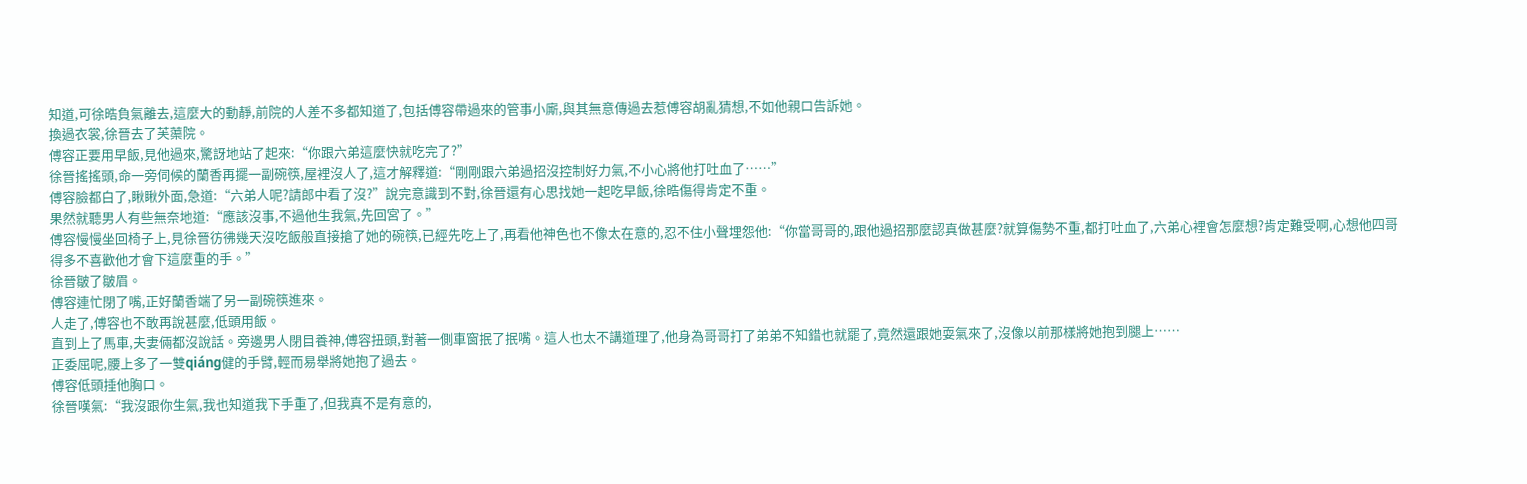知道,可徐晧負氣離去,這麼大的動靜,前院的人差不多都知道了,包括傅容帶過來的管事小廝,與其無意傳過去惹傅容胡亂猜想,不如他親口告訴她。
換過衣裳,徐晉去了芙蕖院。
傅容正要用早飯,見他過來,驚訝地站了起來:“你跟六弟這麼快就吃完了?”
徐晉搖搖頭,命一旁伺候的蘭香再擺一副碗筷,屋裡沒人了,這才解釋道:“剛剛跟六弟過招沒控制好力氣,不小心將他打吐血了……”
傅容臉都白了,瞅瞅外面,急道:“六弟人呢?請郎中看了沒?”說完意識到不對,徐晉還有心思找她一起吃早飯,徐晧傷得肯定不重。
果然就聽男人有些無奈地道:“應該沒事,不過他生我氣,先回宮了。”
傅容慢慢坐回椅子上,見徐晉彷彿幾天沒吃飯般直接搶了她的碗筷,已經先吃上了,再看他神色也不像太在意的,忍不住小聲埋怨他:“你當哥哥的,跟他過招那麼認真做甚麼?就算傷勢不重,都打吐血了,六弟心裡會怎麼想?肯定難受啊,心想他四哥得多不喜歡他才會下這麼重的手。”
徐晉皺了皺眉。
傅容連忙閉了嘴,正好蘭香端了另一副碗筷進來。
人走了,傅容也不敢再說甚麼,低頭用飯。
直到上了馬車,夫妻倆都沒說話。旁邊男人閉目養神,傅容扭頭,對著一側車窗抿了抿嘴。這人也太不講道理了,他身為哥哥打了弟弟不知錯也就罷了,竟然還跟她耍氣來了,沒像以前那樣將她抱到腿上……
正委屈呢,腰上多了一雙qiáng健的手臂,輕而易舉將她抱了過去。
傅容低頭捶他胸口。
徐晉嘆氣:“我沒跟你生氣,我也知道我下手重了,但我真不是有意的,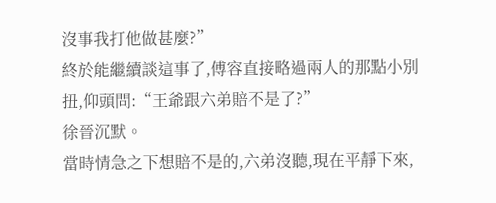沒事我打他做甚麼?”
終於能繼續談這事了,傅容直接略過兩人的那點小別扭,仰頭問:“王爺跟六弟賠不是了?”
徐晉沉默。
當時情急之下想賠不是的,六弟沒聽,現在平靜下來,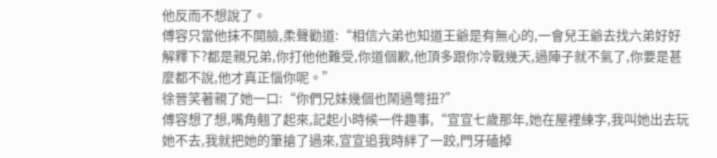他反而不想說了。
傅容只當他抹不開臉,柔聲勸道:“相信六弟也知道王爺是有無心的,一會兒王爺去找六弟好好解釋下?都是親兄弟,你打他他難受,你道個歉,他頂多跟你冷戰幾天,過陣子就不氣了,你要是甚麼都不說,他才真正惱你呢。”
徐晉笑著親了她一口:“你們兄妹幾個也鬧過彆扭?”
傅容想了想,嘴角翹了起來,記起小時候一件趣事,“宣宣七歲那年,她在屋裡練字,我叫她出去玩她不去,我就把她的筆搶了過來,宣宣追我時絆了一跤,門牙磕掉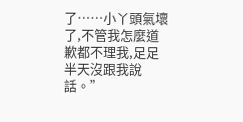了……小丫頭氣壞了,不管我怎麼道歉都不理我,足足半天沒跟我說話。”